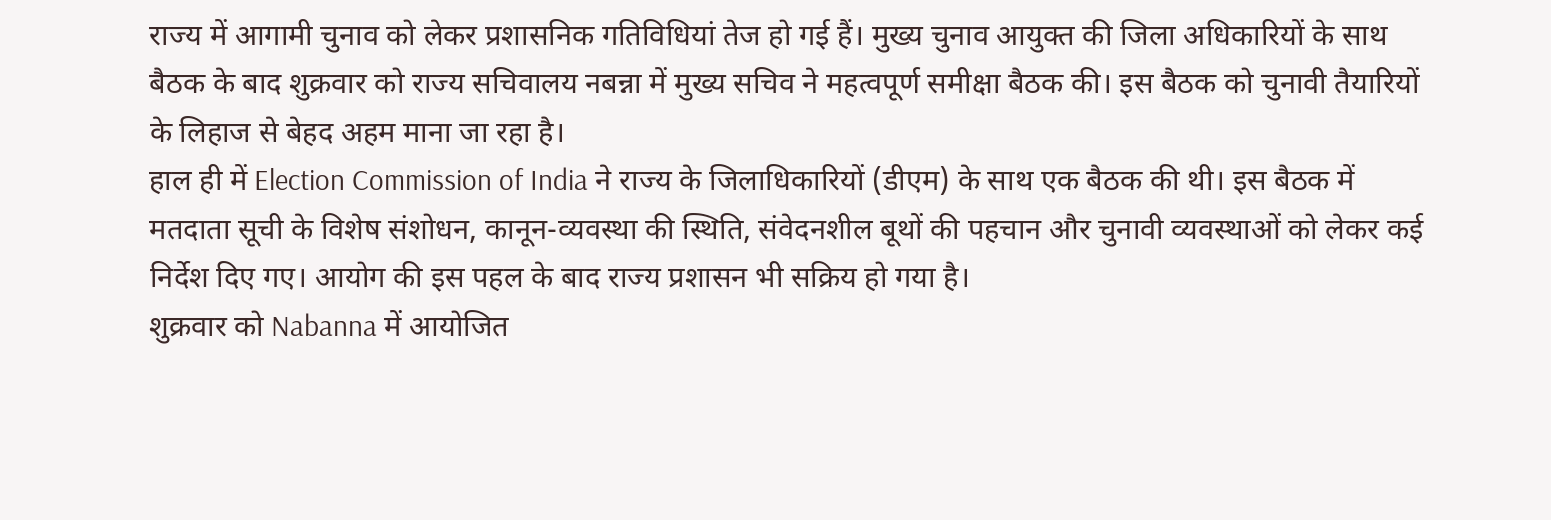राज्य में आगामी चुनाव को लेकर प्रशासनिक गतिविधियां तेज हो गई हैं। मुख्य चुनाव आयुक्त की जिला अधिकारियों के साथ बैठक के बाद शुक्रवार को राज्य सचिवालय नबन्ना में मुख्य सचिव ने महत्वपूर्ण समीक्षा बैठक की। इस बैठक को चुनावी तैयारियों के लिहाज से बेहद अहम माना जा रहा है।
हाल ही में Election Commission of India ने राज्य के जिलाधिकारियों (डीएम) के साथ एक बैठक की थी। इस बैठक में मतदाता सूची के विशेष संशोधन, कानून-व्यवस्था की स्थिति, संवेदनशील बूथों की पहचान और चुनावी व्यवस्थाओं को लेकर कई निर्देश दिए गए। आयोग की इस पहल के बाद राज्य प्रशासन भी सक्रिय हो गया है।
शुक्रवार को Nabanna में आयोजित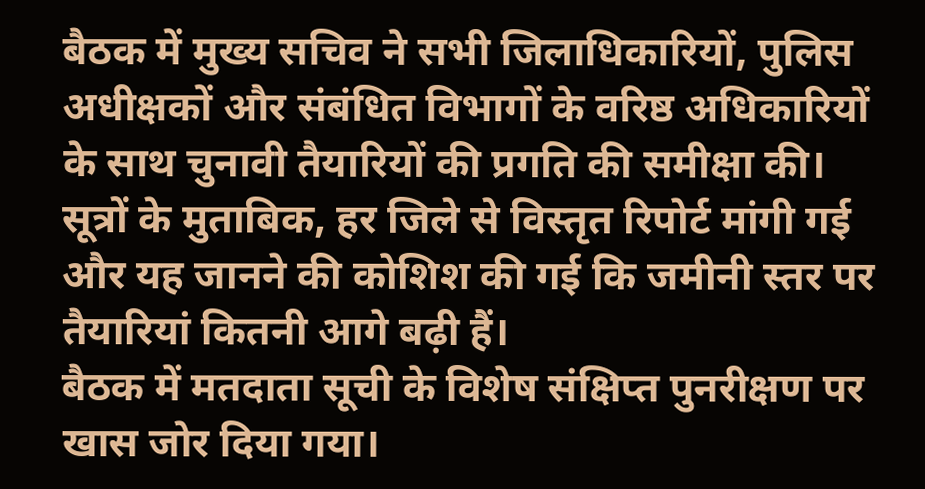बैठक में मुख्य सचिव ने सभी जिलाधिकारियों, पुलिस अधीक्षकों और संबंधित विभागों के वरिष्ठ अधिकारियों के साथ चुनावी तैयारियों की प्रगति की समीक्षा की। सूत्रों के मुताबिक, हर जिले से विस्तृत रिपोर्ट मांगी गई और यह जानने की कोशिश की गई कि जमीनी स्तर पर तैयारियां कितनी आगे बढ़ी हैं।
बैठक में मतदाता सूची के विशेष संक्षिप्त पुनरीक्षण पर खास जोर दिया गया।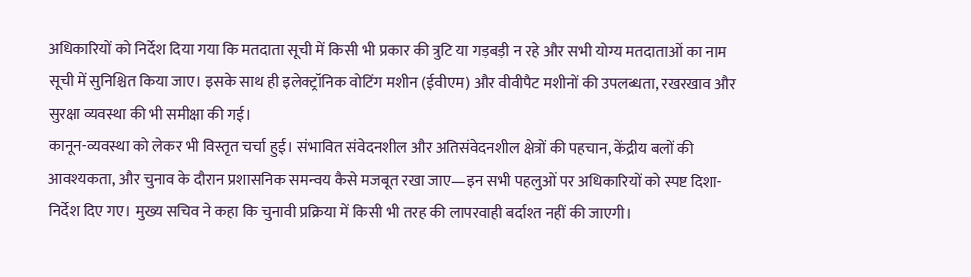अधिकारियों को निर्देश दिया गया कि मतदाता सूची में किसी भी प्रकार की त्रुटि या गड़बड़ी न रहे और सभी योग्य मतदाताओं का नाम सूची में सुनिश्चित किया जाए। इसके साथ ही इलेक्ट्रॉनिक वोटिंग मशीन (ईवीएम) और वीवीपैट मशीनों की उपलब्धता, रखरखाव और सुरक्षा व्यवस्था की भी समीक्षा की गई।
कानून-व्यवस्था को लेकर भी विस्तृत चर्चा हुई। संभावित संवेदनशील और अतिसंवेदनशील क्षेत्रों की पहचान, केंद्रीय बलों की आवश्यकता, और चुनाव के दौरान प्रशासनिक समन्वय कैसे मजबूत रखा जाए—इन सभी पहलुओं पर अधिकारियों को स्पष्ट दिशा-निर्देश दिए गए। मुख्य सचिव ने कहा कि चुनावी प्रक्रिया में किसी भी तरह की लापरवाही बर्दाश्त नहीं की जाएगी।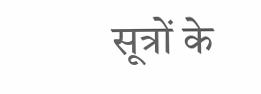सूत्रों के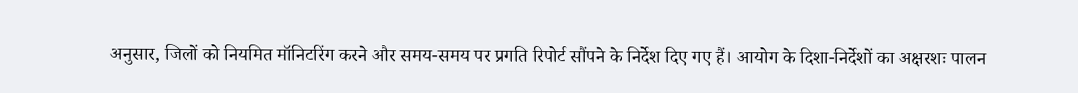अनुसार, जिलों को नियमित मॉनिटरिंग करने और समय-समय पर प्रगति रिपोर्ट सौंपने के निर्देश दिए गए हैं। आयोग के दिशा-निर्देशों का अक्षरशः पालन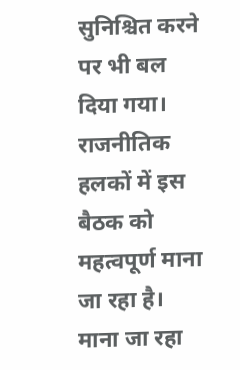सुनिश्चित करने पर भी बल दिया गया।
राजनीतिक हलकों में इस बैठक को महत्वपूर्ण माना जा रहा है। माना जा रहा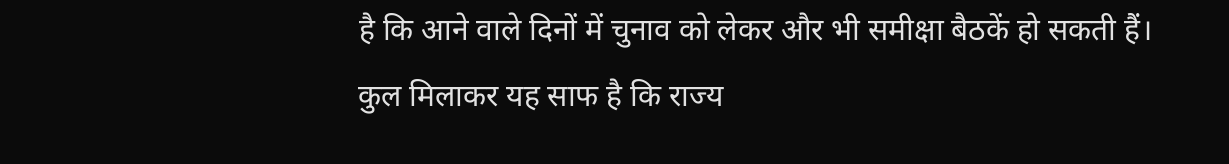है कि आने वाले दिनों में चुनाव को लेकर और भी समीक्षा बैठकें हो सकती हैं। कुल मिलाकर यह साफ है कि राज्य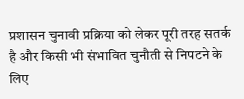प्रशासन चुनावी प्रक्रिया को लेकर पूरी तरह सतर्क है और किसी भी संभावित चुनौती से निपटने के लिए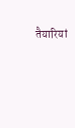तैयारियां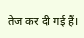तेज कर दी गई हैं।